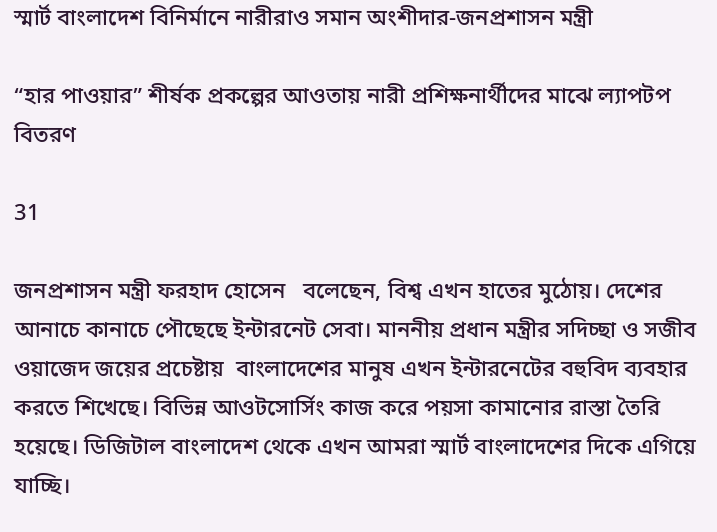স্মার্ট বাংলাদেশ বিনির্মানে নারীরাও সমান অংশীদার-জনপ্রশাসন মন্ত্রী

“হার পাওয়ার” শীর্ষক প্রকল্পের আওতায় নারী প্রশিক্ষনার্থীদের মাঝে ল্যাপটপ বিতরণ

31

জনপ্রশাসন মন্ত্রী ফরহাদ হোসেন   বলেছেন, বিশ্ব এখন হাতের মুঠোয়। দেশের আনাচে কানাচে পৌছেছে ইন্টারনেট সেবা। মাননীয় প্রধান মন্ত্রীর সদিচ্ছা ও সজীব ওয়াজেদ জয়ের প্রচেষ্টায়  বাংলাদেশের মানুষ এখন ইন্টারনেটের বহুবিদ ব্যবহার করতে শিখেছে। বিভিন্ন আওটসোর্সিং কাজ করে পয়সা কামানোর রাস্তা তৈরি হয়েছে। ডিজিটাল বাংলাদেশ থেকে এখন আমরা স্মার্ট বাংলাদেশের দিকে এগিয়ে যাচ্ছি।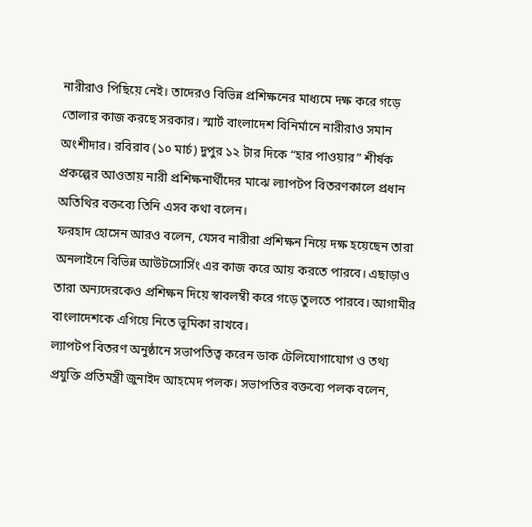নারীরাও পিছিয়ে নেই। তাদেরও বিভিন্ন প্রশিক্ষনের মাধ্যমে দক্ষ করে গড়ে তোলার কাজ করছে সরকার। স্মার্ট বাংলাদেশ বিনির্মানে নারীরাও সমান অংশীদার। রবিরাব (১০ মার্চ) দুপুর ১২ টার দিকে “হার পাওয়ার” শীর্ষক প্রকল্পের আওতায় নারী প্রশিক্ষনার্থীদের মাঝে ল্যাপটপ বিতরণকালে প্রধান অতিথির বক্তব্যে তিনি এসব কথা বলেন।
ফরহাদ হোসেন আরও বলেন, যেসব নারীরা প্রশিক্ষন নিয়ে দক্ষ হয়েছেন তারা অনলাইনে বিভিন্ন আউটসোর্সিং এর কাজ করে আয় করতে পারবে। এছাড়াও তারা অন্যদেরকেও প্রশিক্ষন দিয়ে স্বাবলম্বী করে গড়ে তুলতে পারবে। আগামীর বাংলাদেশকে এগিয়ে নিতে ভূমিকা রাখবে।
ল্যাপটপ বিতরণ অনুষ্ঠানে সভাপতিত্ব করেন ডাক টেলিযোগাযোগ ও তথ্য প্রযুক্তি প্রতিমন্ত্রী জুনাইদ আহমেদ পলক। সভাপতির বক্তব্যে পলক বলেন,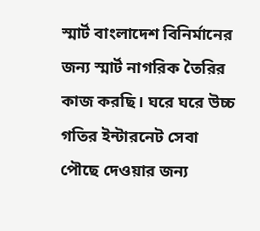স্মার্ট বাংলাদেশ বিনির্মানের জন্য স্মার্ট নাগরিক তৈরির কাজ করছি। ঘরে ঘরে উচ্চ গতির ইন্টারনেট সেবা পৌছে দেওয়ার জন্য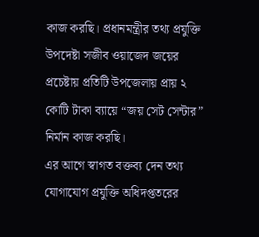কাজ করছি। প্রধানমন্ত্রীর তথ্য প্রযুক্তি উপদেষ্টা সজীব ওয়াজেদ জয়ের প্রচেষ্টায় প্রতিটি উপজেলায় প্রায় ২ কোটি টাকা ব্যায়ে “জয় সেট সেন্টার” নির্মান কাজ করছি।
এর আগে স্বাগত বক্তব্য দেন তথ্য যোগাযোগ প্রযুক্তি অধিদপ্ততরের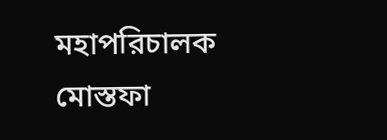মহাপরিচালক মোস্তফা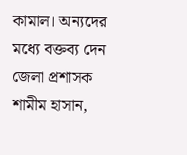কামাল। অন্যদের মধ্যে বক্তব্য দেন জেলা প্রশাসক শামীম হাসান,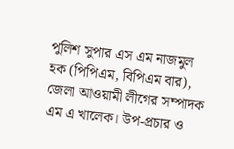পুলিশ সুপার এস এম নাজমুল হক (পিপিএম, বিপিএম বার), জেলা আওয়ামী লীগের সম্পাদক এম এ খালেক। উপ-প্রচার ও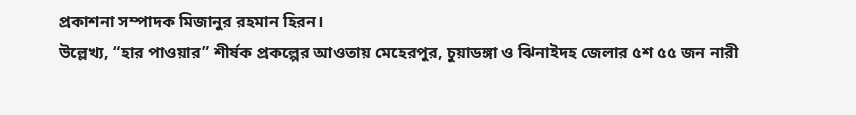প্রকাশনা সম্পাদক মিজানুর রহমান হিরন।
উল্লেখ্য, “হার পাওয়ার” শীর্ষক প্রকল্পের আওতায় মেহেরপুর, চুয়াডঙ্গা ও ঝিনাইদহ জেলার ৫শ ৫৫ জন নারী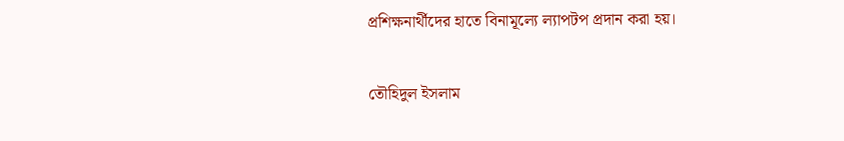প্রশিক্ষনার্থীদের হাতে বিনামূল্যে ল্যাপটপ প্রদান করা হয়।

তৌহিদুল ইসলাম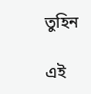তুহিন

এই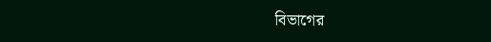বিভাগের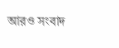আরও সংবাদ